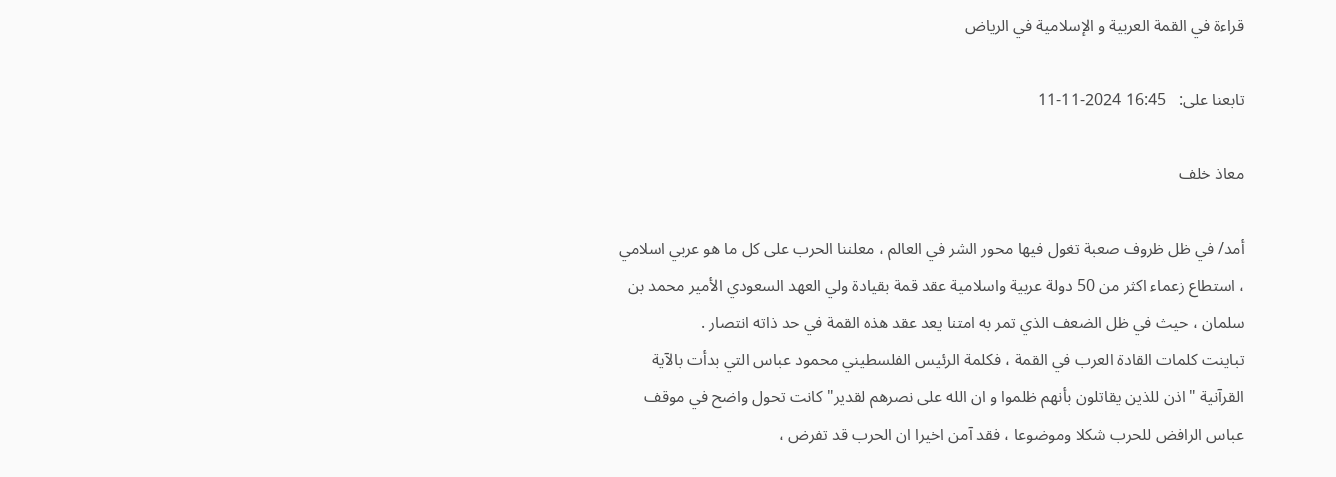قراءة في القمة العربية و الإسلامية في الرياض

تابعنا على:   16:45 2024-11-11

معاذ خلف

أمد/ في ظل ظروف صعبة تغول فيها محور الشر في العالم ، معلننا الحرب على كل ما هو عربي اسلامي ، استطاع زعماء اكثر من 50 دولة عربية واسلامية عقد قمة بقيادة ولي العهد السعودي الأمير محمد بن سلمان ، حيث في ظل الضعف الذي تمر به امتنا يعد عقد هذه القمة في حد ذاته انتصار .
تباينت كلمات القادة العرب في القمة ، فكلمة الرئيس الفلسطيني محمود عباس التي بدأت بالآية القرآنية "اذن للذين يقاتلون بأنهم ظلموا و ان الله على نصرهم لقدير" كانت تحول واضح في موقف عباس الرافض للحرب شكلا وموضوعا ، فقد آمن اخيرا ان الحرب قد تفرض ،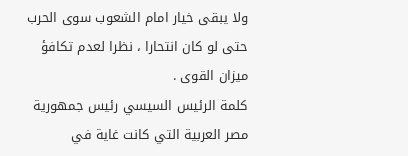ولا يبقى خيار امام الشعوب سوى الحرب حتى لو كان انتحارا ، نظرا لعدم تكافؤ ميزان القوى .
كلمة الرئيس السيسي رئيس جمهورية مصر العربية التي كانت غاية في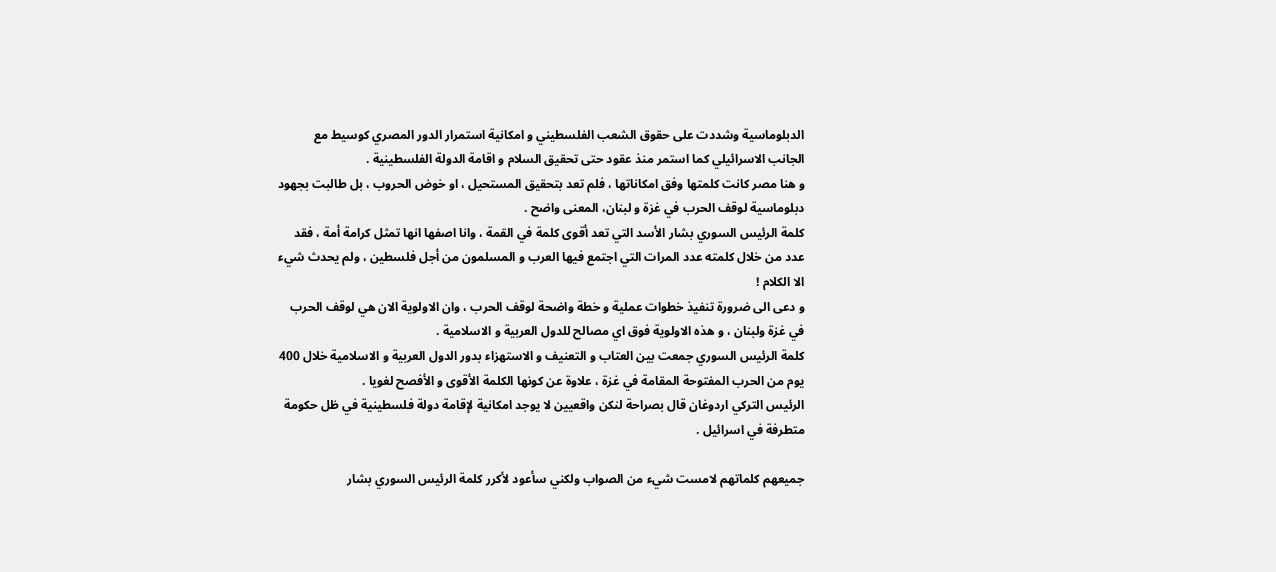الدبلوماسية وشددت على حقوق الشعب الفلسطيني و امكانية استمرار الدور المصري كوسيط مع الجانب الاسرائيلي كما استمر منذ عقود حتى تحقيق السلام و اقامة الدولة الفلسطينية .
و هنا مصر كانت كلمتها وفق امكاناتها ، فلم تعد بتحقيق المستحيل ، او خوض الحروب ، بل طالبت بجهود دبلوماسية لوقف الحرب في غزة و لبنان، المعنى واضح .
كلمة الرئيس السوري بشار الأسد التي تعد أقوى كلمة في القمة ، وانا اصفها انها تمثل كرامة أمة ، فقد عدد من خلال كلمته عدد المرات التي اجتمع فيها العرب و المسلمون من أجل فلسطين ، ولم يحدث شيء الا الكلام !
و دعى الى ضرورة تنفيذ خطوات عملية و خطة واضحة لوقف الحرب ، وان الاولوية الان هي لوقف الحرب في غزة ولبنان ، و هذه الاولوية فوق اي مصالح للدول العربية و الاسلامية .
كلمة الرئيس السوري جمعت بين العتاب و التعنيف و الاستهزاء بدور الدول العربية و الاسلامية خلال 400 يوم من الحرب المفتوحة المقامة في غزة ، علاوة عن كونها الكلمة الأقوى و الأفصح لغويا .
الرئيس التركي اردوغان قال بصراحة لنكن واقعيين لا يوجد امكانية لإقامة دولة فلسطينية في ظل حكومة متطرفة في اسرائيل .

جميعهم كلماتهم لامست شيء من الصواب ولكني سأعود لأكرر كلمة الرئيس السوري بشار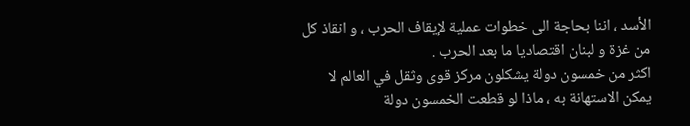الأسد ، اننا بحاجة الى خطوات عملية لإيقاف الحرب ، و انقاذ كل من غزة و لبنان اقتصاديا ما بعد الحرب .
اكثر من خمسون دولة يشكلون مركز قوى وثقل في العالم لا يمكن الاستهانة به ، ماذا لو قطعت الخمسون دولة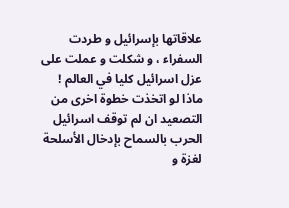علاقاتها بإسرائيل و طردت السفراء ، و شكلت و عملت على عزل اسرائيل كليا في العالم !
ماذا لو اتخذت خطوة اخرى من التصعيد ان لم توقف اسرائيل الحرب بالسماح بإدخال الأسلحة لغزة و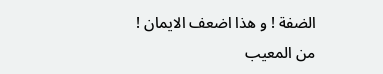الضفة ! و هذا اضعف الايمان !
من المعيب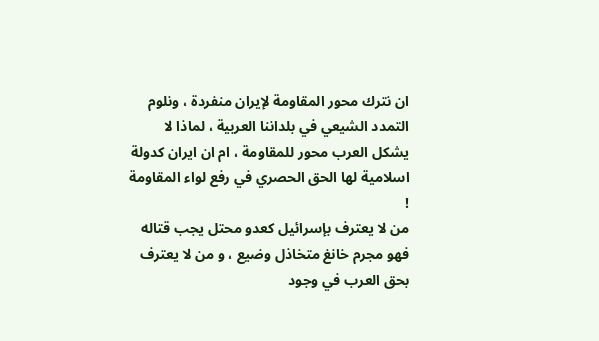ان نترك محور المقاومة لإيران منفردة ، ونلوم التمدد الشيعي في بلداننا العربية ، لماذا لا يشكل العرب محور للمقاومة ، ام ان ايران كدولة اسلامية لها الحق الحصري في رفع لواء المقاومة !
من لا يعترف بإسرائيل كعدو محتل يجب قتاله فهو مجرم خانغ متخاذل وضيع ، و من لا يعترف بحق العرب في وجود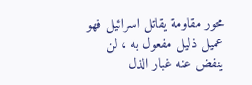محور مقاومة يقاتل اسرائيل فهو عميل ذليل مفعول به ، لن ينفض عنه غبار الذل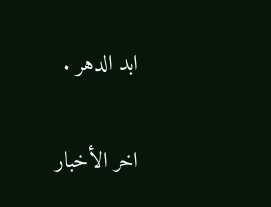ابد الدهر .

اخر الأخبار